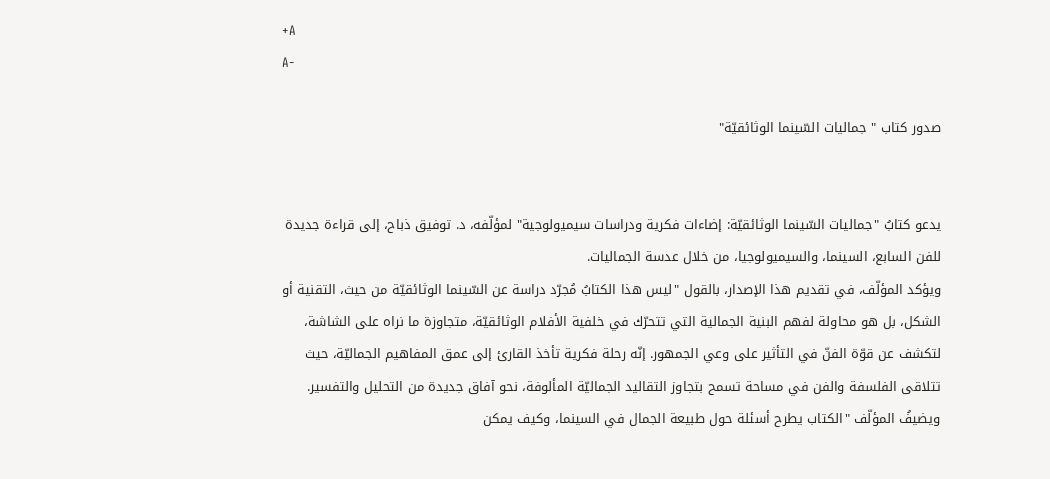+A
A-

صدور كتاب " جماليات السّينما الوثائقيّة"


يدعو كتابُ "جماليات السّينما الوثائقيّة: إضاءات فكرية ودراسات سيميولوجية" لمؤلّفه، د. توفيق ذباح، إلى قراءة جديدة للفن السابع، السينما، والسيميولوجيا، من خلال عدسة الجماليات.
ويؤكد المؤلّف، في تقديم هذا الإصدار، بالقول "ليس هذا الكتابُ مُجرّد دراسة عن السّينما الوثائقيّة من حيث، التقنية أو الشكل، بل هو محاولة لفهم البنية الجمالية التي تتحرّك في خلفية الأفلام الوثائقيّة، متجاوزة ما نراه على الشاشة، لتكشف عن قوّة الفنّ في التأثير على وعي الجمهور. إنّه رحلة فكرية تأخذ القارئ إلى عمق المفاهيم الجماليّة، حيث تتلاقى الفلسفة والفن في مساحة تسمح بتجاوز التقاليد الجماليّة المألوفة، نحو آفاق جديدة من التحليل والتفسير.
ويضيفُ المؤلّف "الكتاب يطرح أسئلة حول طبيعة الجمال في السينما، وكيف يمكن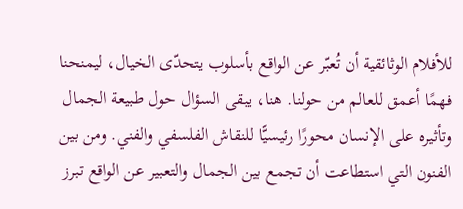للأفلام الوثائقية أن تُعبّر عن الواقع بأسلوب يتحدّى الخيال، ليمنحنا فهمًا أعمق للعالم من حولنا. هنا، يبقى السؤال حول طبيعة الجمال وتأثيره على الإنسان محورًا رئيسيًّا للنقاش الفلسفي والفني. ومن بين الفنون التي استطاعت أن تجمع بين الجمال والتعبير عن الواقع تبرز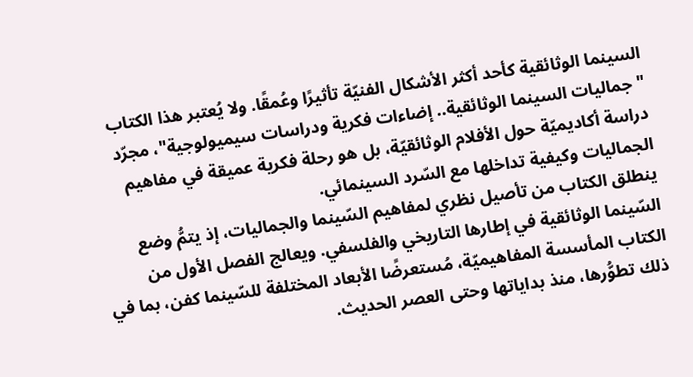السينما الوثائقية كأحد أكثر الأشكال الفنيّة تأثيرًا وعُمقًا. ولا يُعتبر هذا الكتاب "جماليات السينما الوثائقية.. إضاءات فكرية ودراسات سيميولوجية"، مجرّد دراسة أكاديميّة حول الأفلام الوثائقيّة، بل هو رحلة فكرية عميقة في مفاهيم الجماليات وكيفية تداخلها مع السّرد السينمائي.
ينطلق الكتاب من تأصيل نظري لمفاهيم السّينما والجماليات، إذ يتمُّ وضع السّينما الوثائقية في إطارها التاريخي والفلسفي. ويعالج الفصل الأول من الكتاب المأسسة المفاهيميّة، مُستعرضًا الأبعاد المختلفة للسّينما كفن، بما في ذلك تطوُّرها، منذ بداياتها وحتى العصر الحديث.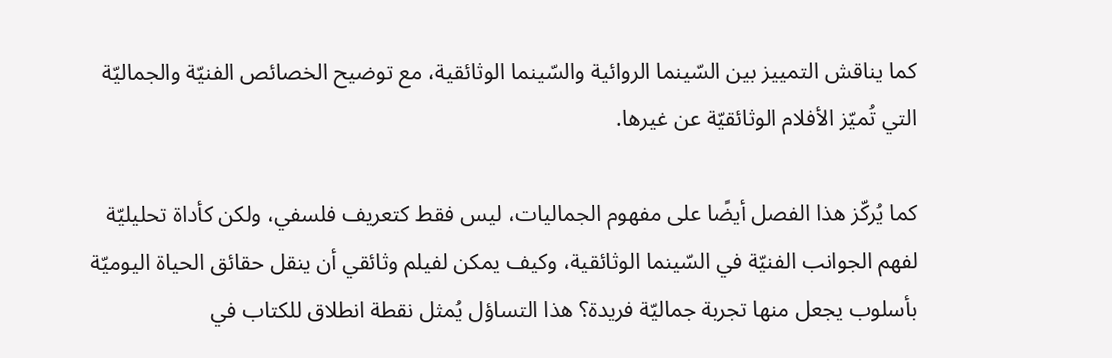كما يناقش التمييز بين السّينما الروائية والسّينما الوثائقية، مع توضيح الخصائص الفنيّة والجماليّة التي تُميّز الأفلام الوثائقيّة عن غيرها.

كما يُركّز هذا الفصل أيضًا على مفهوم الجماليات، ليس فقط كتعريف فلسفي، ولكن كأداة تحليليّة لفهم الجوانب الفنيّة في السّينما الوثائقية، وكيف يمكن لفيلم وثائقي أن ينقل حقائق الحياة اليوميّة بأسلوب يجعل منها تجربة جماليّة فريدة؟ هذا التساؤل يُمثل نقطة انطلاق للكتاب في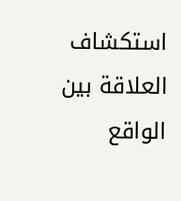استكشاف العلاقة بين الواقع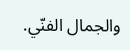والجمال الفنّي.